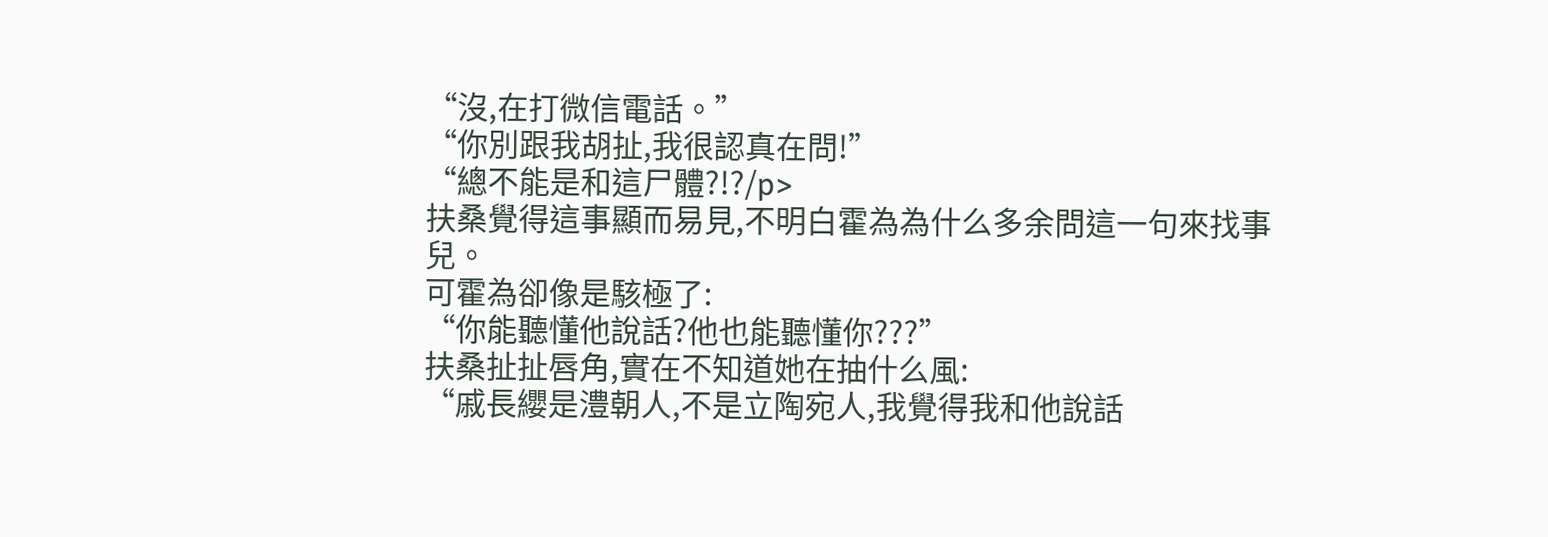“沒,在打微信電話。”
“你別跟我胡扯,我很認真在問!”
“總不能是和這尸體?!?/p>
扶桑覺得這事顯而易見,不明白霍為為什么多余問這一句來找事兒。
可霍為卻像是駭極了:
“你能聽懂他說話?他也能聽懂你???”
扶桑扯扯唇角,實在不知道她在抽什么風:
“戚長纓是澧朝人,不是立陶宛人,我覺得我和他說話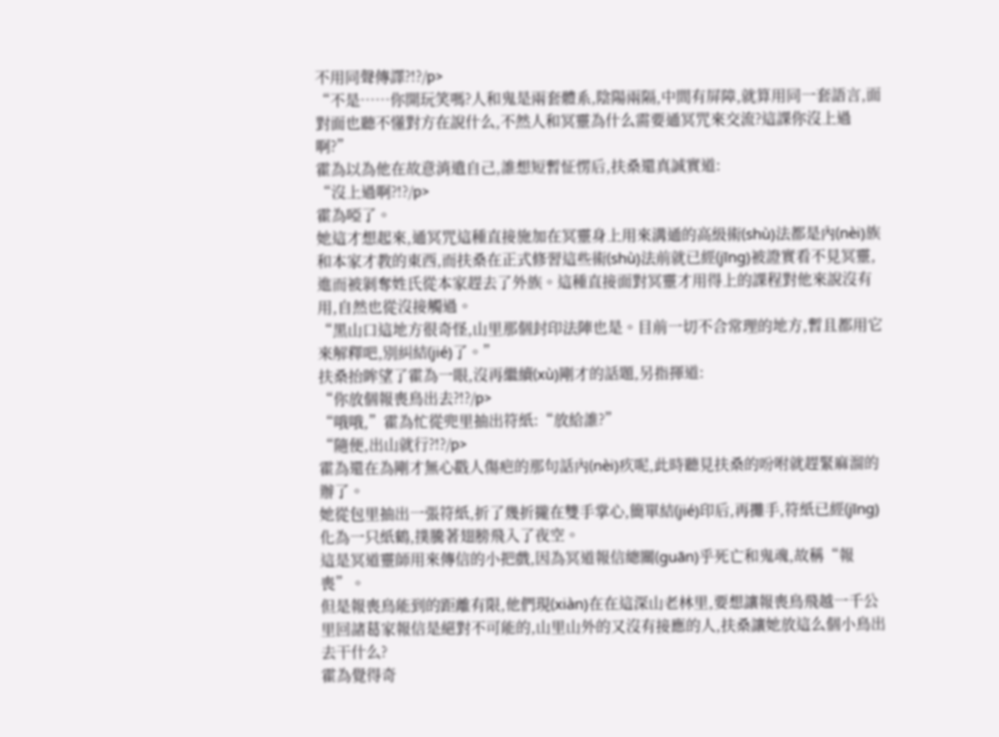不用同聲傳譯?!?/p>
“不是……你開玩笑嗎?人和鬼是兩套體系,陰陽兩隔,中間有屏障,就算用同一套語言,面對面也聽不懂對方在說什么,不然人和冥靈為什么需要通冥咒來交流?這課你沒上過啊?”
霍為以為他在故意消遣自己,誰想短暫怔愣后,扶桑還真誠實道:
“沒上過啊?!?/p>
霍為啞了。
她這才想起來,通冥咒這種直接施加在冥靈身上用來溝通的高級術(shù)法都是內(nèi)族和本家才教的東西,而扶桑在正式修習這些術(shù)法前就已經(jīng)被證實看不見冥靈,進而被剝奪姓氏從本家趕去了外族。這種直接面對冥靈才用得上的課程對他來說沒有用,自然也從沒接觸過。
“黑山口這地方很奇怪,山里那個封印法陣也是。目前一切不合常理的地方,暫且都用它來解釋吧,別糾結(jié)了。”
扶桑抬眸望了霍為一眼,沒再繼續(xù)剛才的話題,另指揮道:
“你放個報喪鳥出去?!?/p>
“哦哦,”霍為忙從兜里抽出符紙:“放給誰?”
“隨便,出山就行?!?/p>
霍為還在為剛才無心戳人傷疤的那句話內(nèi)疚呢,此時聽見扶桑的吩咐就趕緊麻溜的辦了。
她從包里抽出一張符紙,折了幾折攏在雙手掌心,簡單結(jié)印后,再攤手,符紙已經(jīng)化為一只紙鶴,撲騰著翅膀飛入了夜空。
這是冥道靈師用來傳信的小把戲,因為冥道報信總關(guān)乎死亡和鬼魂,故稱“報喪”。
但是報喪鳥能到的距離有限,他們現(xiàn)在在這深山老林里,要想讓報喪鳥飛越一千公里回諸葛家報信是絕對不可能的,山里山外的又沒有接應的人,扶桑讓她放這么個小鳥出去干什么?
霍為覺得奇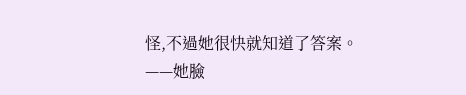怪,不過她很快就知道了答案。
——她臉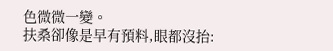色微微一變。
扶桑卻像是早有預料,眼都沒抬: